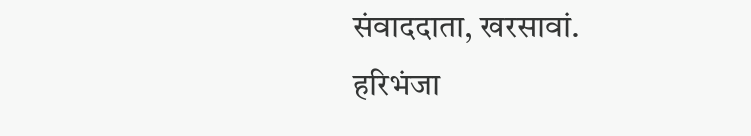संवाददाता, खरसावां. हरिभंजा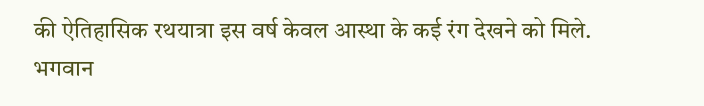की ऐतिहासिक रथयात्रा इस वर्ष केवल आस्था के कई रंग देखने को मिले. भगवान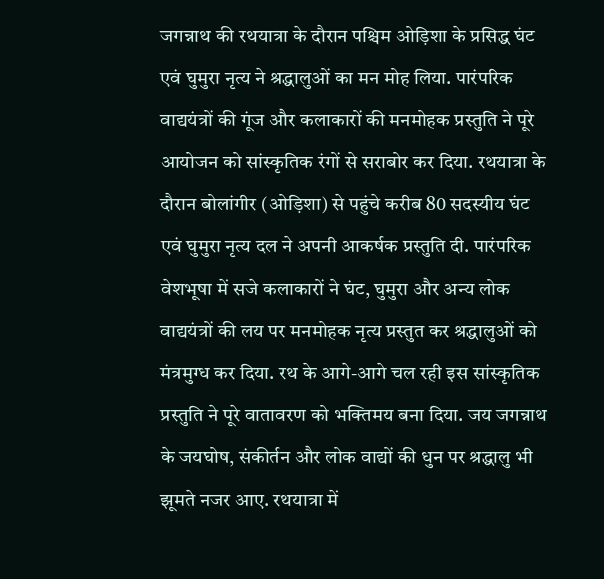जगन्नाथ की रथयात्रा के दौरान पश्चिम ओड़िशा के प्रसिद्ध घंट एवं घुमुरा नृत्य ने श्रद्धालुओं का मन मोह लिया. पारंपरिक वाद्ययंत्रों की गूंज और कलाकारों की मनमोहक प्रस्तुति ने पूरे आयोजन को सांस्कृतिक रंगों से सराबोर कर दिया. रथयात्रा के दौरान बोलांगीर (ओड़िशा) से पहुंचे करीब 80 सदस्यीय घंट एवं घुमुरा नृत्य दल ने अपनी आकर्षक प्रस्तुति दी. पारंपरिक वेशभूषा में सजे कलाकारों ने घंट, घुमुरा और अन्य लोक वाद्ययंत्रों की लय पर मनमोहक नृत्य प्रस्तुत कर श्रद्धालुओं को मंत्रमुग्ध कर दिया. रथ के आगे-आगे चल रही इस सांस्कृतिक प्रस्तुति ने पूरे वातावरण को भक्तिमय बना दिया. जय जगन्नाथ के जयघोष, संकीर्तन और लोक वाद्यों की धुन पर श्रद्धालु भी झूमते नजर आए. रथयात्रा में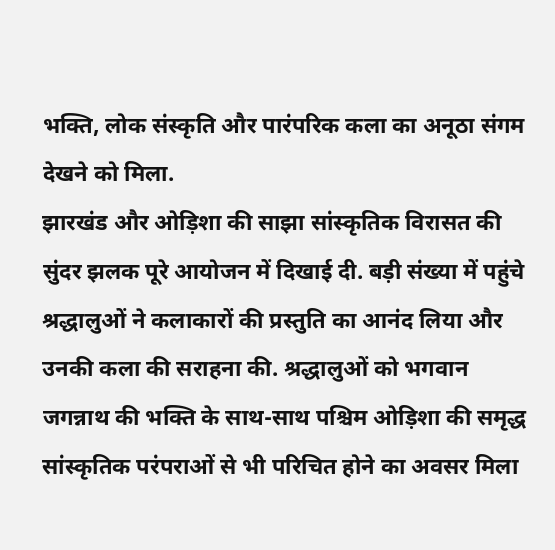भक्ति, लोक संस्कृति और पारंपरिक कला का अनूठा संगम देखने को मिला.
झारखंड और ओड़िशा की साझा सांस्कृतिक विरासत की सुंदर झलक पूरे आयोजन में दिखाई दी. बड़ी संख्या में पहुंचे श्रद्धालुओं ने कलाकारों की प्रस्तुति का आनंद लिया और उनकी कला की सराहना की. श्रद्धालुओं को भगवान जगन्नाथ की भक्ति के साथ-साथ पश्चिम ओड़िशा की समृद्ध सांस्कृतिक परंपराओं से भी परिचित होने का अवसर मिला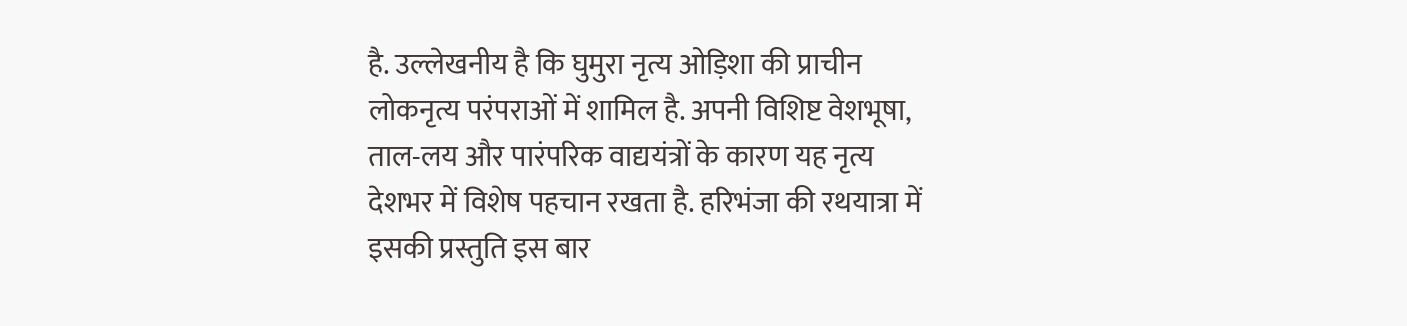है. उल्लेखनीय है कि घुमुरा नृत्य ओड़िशा की प्राचीन लोकनृत्य परंपराओं में शामिल है. अपनी विशिष्ट वेशभूषा, ताल-लय और पारंपरिक वाद्ययंत्रों के कारण यह नृत्य देशभर में विशेष पहचान रखता है. हरिभंजा की रथयात्रा में इसकी प्रस्तुति इस बार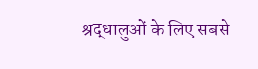श्रद्धालुओं के लिए सबसे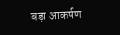बड़ा आकर्षण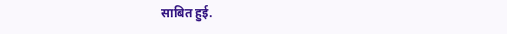साबित हुई.